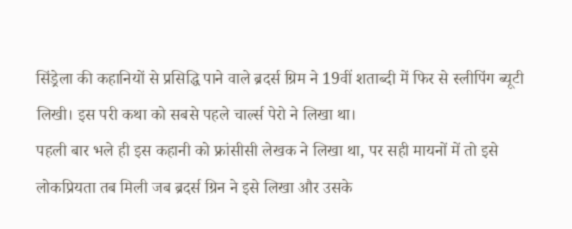सिंड्रेला की कहानियों से प्रसिद्धि पाने वाले ब्रदर्स ग्रिम ने 19वीं शताब्दी में फिर से स्लीपिंग ब्यूटी लिखी। इस परी कथा को सबसे पहले चार्ल्स पेरो ने लिखा था।
पहली बार भले ही इस कहानी को फ्रांसीसी लेखक ने लिखा था, पर सही मायनों में तो इसे लोकप्रियता तब मिली जब ब्रदर्स ग्रिन ने इसे लिखा और उसके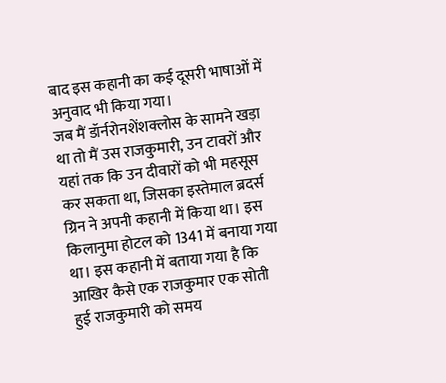बाद इस कहानी का कई दूसरी भाषाओं में अनुवाद भी किया गया।
जब मैं डॉर्नरोनशेंशक्लोस के सामने खड़ा था तो मैं उस राजकुमारी, उन टावरों और यहां तक कि उन दीवारों को भी महसूस कर सकता था, जिसका इस्तेमाल ब्रदर्स ग्रिन ने अपनी कहानी में किया था। इस किलानुमा होटल को 1341 में बनाया गया था। इस कहानी में बताया गया है कि आखिर कैसे एक राजकुमार एक सोती हुई राजकुमारी को समय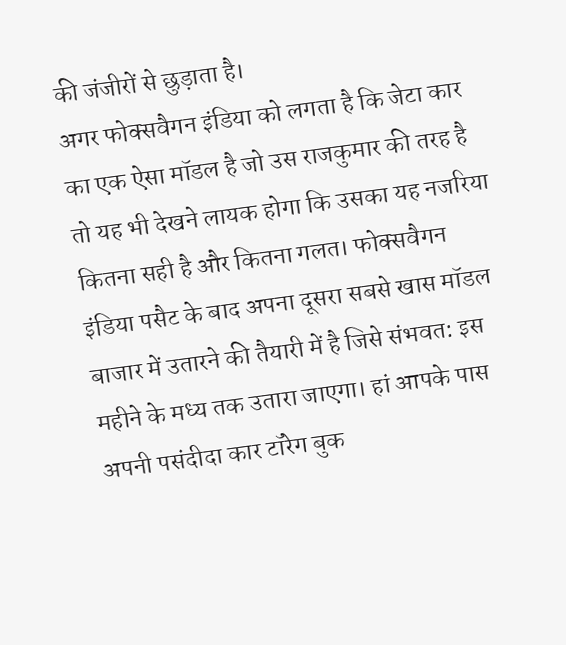की जंजीरों से छुड़ाता है।
अगर फोक्सवैगन इंडिया को लगता है कि जेटा कार का एक ऐसा मॉडल है जो उस राजकुमार की तरह है तो यह भी देखने लायक होगा कि उसका यह नजरिया कितना सही है और कितना गलत। फोक्सवैगन इंडिया पसैट के बाद अपना दूसरा सबसे खास मॉडल बाजार में उतारने की तैयारी में है जिसे संभवत: इस महीने के मध्य तक उतारा जाएगा। हां आपके पास अपनी पसंदीदा कार टॉरेग बुक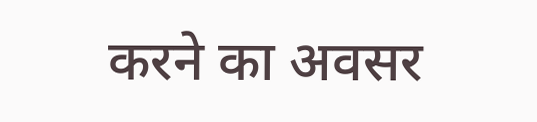करने का अवसर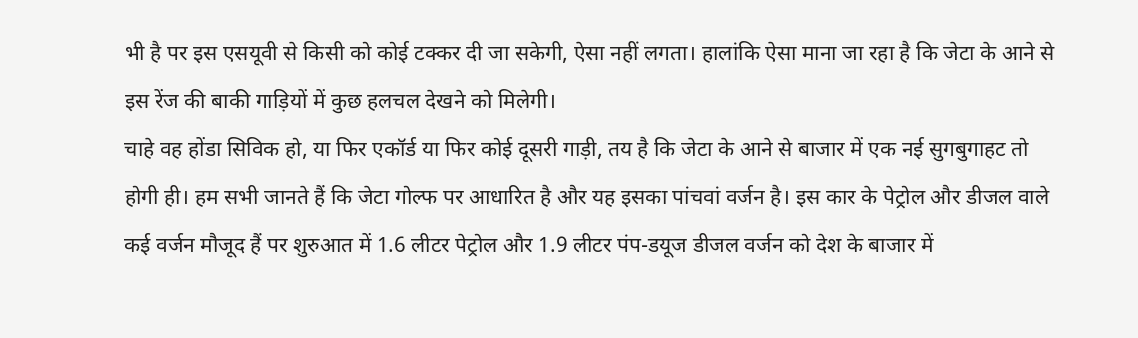भी है पर इस एसयूवी से किसी को कोई टक्कर दी जा सकेगी, ऐसा नहीं लगता। हालांकि ऐसा माना जा रहा है कि जेटा के आने से इस रेंज की बाकी गाड़ियों में कुछ हलचल देखने को मिलेगी।
चाहे वह होंडा सिविक हो, या फिर एकॉर्ड या फिर कोई दूसरी गाड़ी, तय है कि जेटा के आने से बाजार में एक नई सुगबुगाहट तो होगी ही। हम सभी जानते हैं कि जेटा गोल्फ पर आधारित है और यह इसका पांचवां वर्जन है। इस कार के पेट्रोल और डीजल वाले कई वर्जन मौजूद हैं पर शुरुआत में 1.6 लीटर पेट्रोल और 1.9 लीटर पंप-डयूज डीजल वर्जन को देश के बाजार में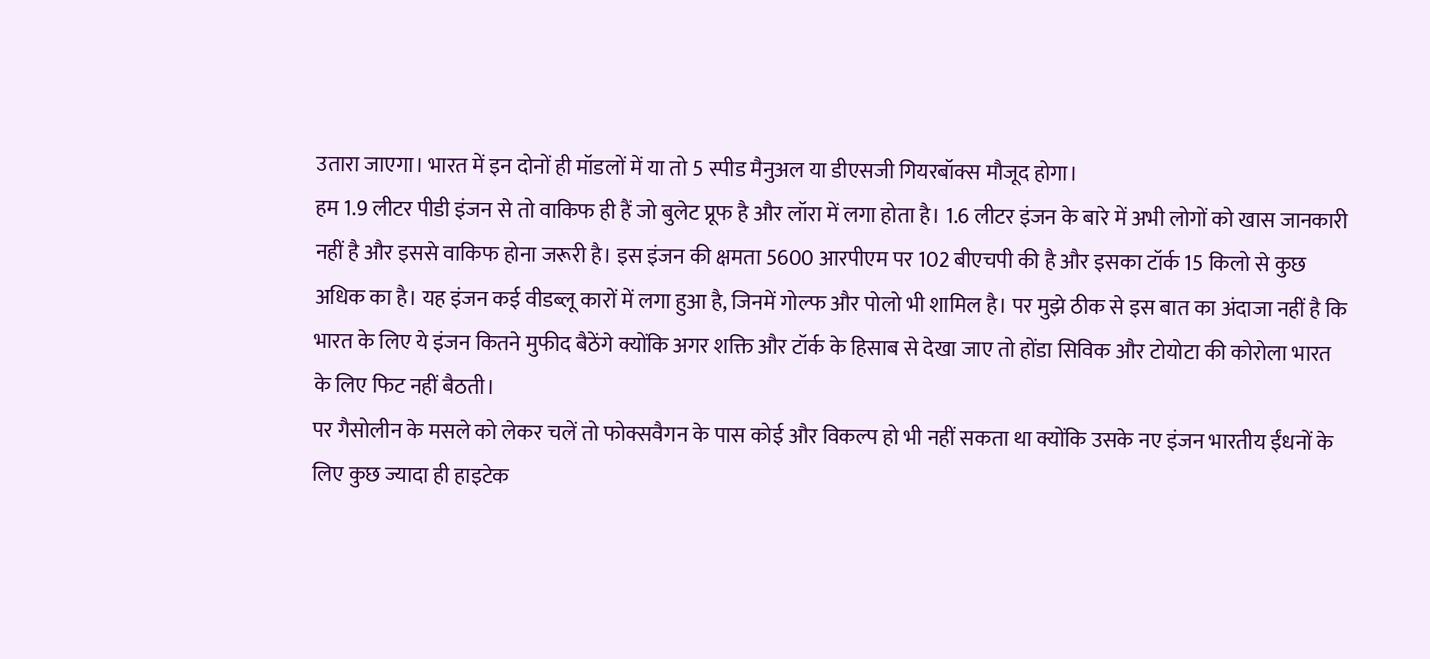उतारा जाएगा। भारत में इन दोनों ही मॉडलों में या तो 5 स्पीड मैनुअल या डीएसजी गियरबॉक्स मौजूद होगा।
हम 1.9 लीटर पीडी इंजन से तो वाकिफ ही हैं जो बुलेट प्रूफ है और लॉरा में लगा होता है। 1.6 लीटर इंजन के बारे में अभी लोगों को खास जानकारी नहीं है और इससे वाकिफ होना जरूरी है। इस इंजन की क्षमता 5600 आरपीएम पर 102 बीएचपी की है और इसका टॉर्क 15 किलो से कुछ अधिक का है। यह इंजन कई वीडब्लू कारों में लगा हुआ है, जिनमें गोल्फ और पोलो भी शामिल है। पर मुझे ठीक से इस बात का अंदाजा नहीं है कि भारत के लिए ये इंजन कितने मुफीद बैठेंगे क्योंकि अगर शक्ति और टॉर्क के हिसाब से देखा जाए तो होंडा सिविक और टोयोटा की कोरोला भारत के लिए फिट नहीं बैठती।
पर गैसोलीन के मसले को लेकर चलें तो फोक्सवैगन के पास कोई और विकल्प हो भी नहीं सकता था क्योंकि उसके नए इंजन भारतीय ईंधनों के लिए कुछ ज्यादा ही हाइटेक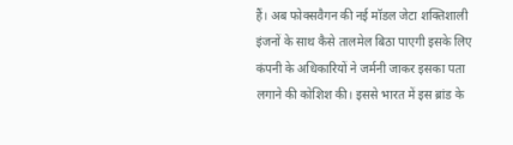हैं। अब फोक्सवैगन की नई मॉडल जेटा शक्तिशाली इंजनों के साथ कैसे तालमेल बिठा पाएगी इसके लिए कंपनी के अधिकारियों ने जर्मनी जाकर इसका पता लगाने की कोशिश की। इससे भारत में इस ब्रांड के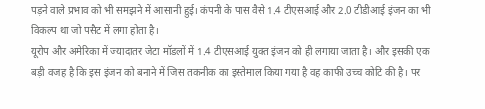पड़ने वाले प्रभाव को भी समझने में आसानी हुई। कंपनी के पास वैसे 1.4 टीएसआई और 2.0 टीडीआई इंजन का भी विकल्प था जो पसैट में लगा होता है।
यूरोप और अमेरिका में ज्यादातर जेटा मॉडलों में 1.4 टीएसआई युक्त इंजन को ही लगाया जाता है। और इसकी एक बड़ी वजह है कि इस इंजन को बनाने में जिस तकनीक का इस्तेमाल किया गया है वह काफी उच्च कोटि की है। पर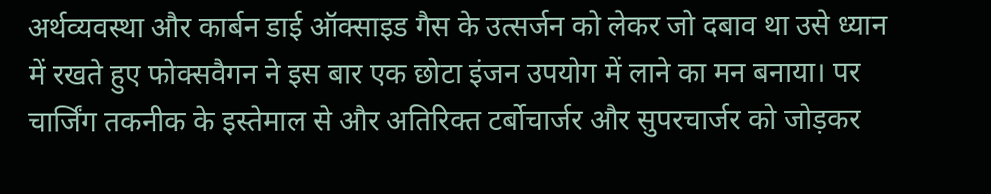अर्थव्यवस्था और कार्बन डाई ऑक्साइड गैस के उत्सर्जन को लेकर जो दबाव था उसे ध्यान में रखते हुए फोक्सवैगन ने इस बार एक छोटा इंजन उपयोग में लाने का मन बनाया। पर चार्जिंग तकनीक के इस्तेमाल से और अतिरिक्त टर्बोचार्जर और सुपरचार्जर को जोड़कर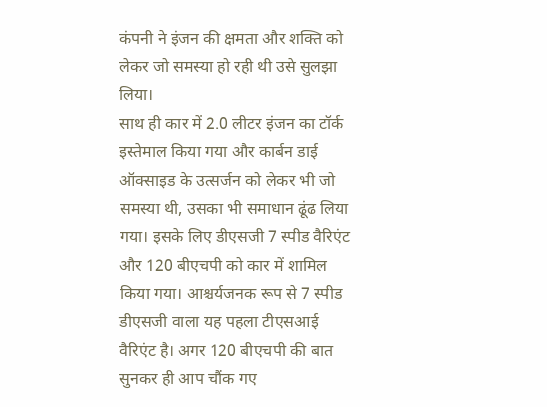कंपनी ने इंजन की क्षमता और शक्ति को लेकर जो समस्या हो रही थी उसे सुलझा लिया।
साथ ही कार में 2.0 लीटर इंजन का टॉर्क इस्तेमाल किया गया और कार्बन डाई ऑक्साइड के उत्सर्जन को लेकर भी जो समस्या थी, उसका भी समाधान ढूंढ लिया गया। इसके लिए डीएसजी 7 स्पीड वैरिएंट और 120 बीएचपी को कार में शामिल किया गया। आश्चर्यजनक रूप से 7 स्पीड डीएसजी वाला यह पहला टीएसआई वैरिएंट है। अगर 120 बीएचपी की बात सुनकर ही आप चौंक गए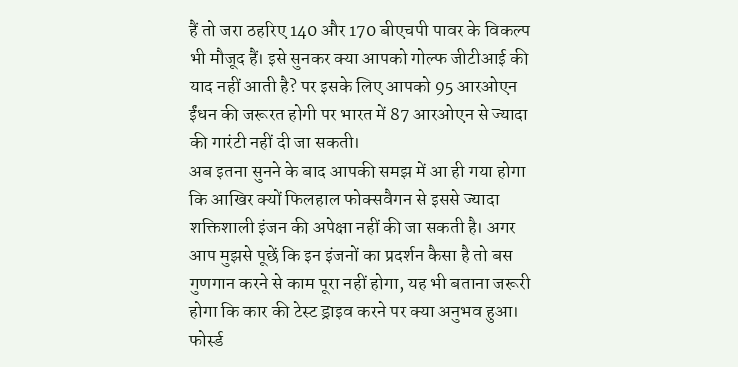हैं तो जरा ठहरिए 140 और 170 बीएचपी पावर के विकल्प भी मौजूद हैं। इसे सुनकर क्या आपको गोल्फ जीटीआई की याद नहीं आती है? पर इसके लिए आपको 95 आरओएन ईंधन की जरूरत होगी पर भारत में 87 आरओएन से ज्यादा की गारंटी नहीं दी जा सकती।
अब इतना सुनने के बाद आपकी समझ में आ ही गया होगा कि आखिर क्यों फिलहाल फोक्सवैगन से इससे ज्यादा शक्तिशाली इंजन की अपेक्षा नहीं की जा सकती है। अगर आप मुझसे पूछें कि इन इंजनों का प्रदर्शन कैसा है तो बस गुणगान करने से काम पूरा नहीं होगा, यह भी बताना जरूरी होगा कि कार की टेस्ट ड्राइव करने पर क्या अनुभव हुआ। फोर्स्ड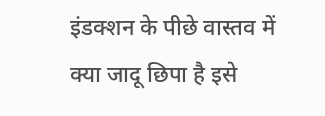इंडक्शन के पीछे वास्तव में क्या जादू छिपा है इसे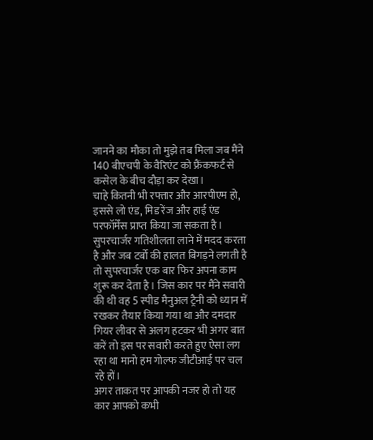जानने का मौका तो मुझे तब मिला जब मैंने 140 बीएचपी के वैरिएंट को फ्रैंकफर्ट से कसेल के बीच दौड़ा कर देखा।
चाहे कितनी भी रफ्तार और आरपीएम हो, इससे लो एंड, मिड रेंज और हाई एंड परफॉर्मेंस प्राप्त किया जा सकता है। सुपरचार्जर गतिशीलता लाने में मदद करता है और जब टर्बो की हालत बिगड़ने लगती है तो सुपरचार्जर एक बार फिर अपना काम शुरू कर देता है। जिस कार पर मैंने सवारी की थी वह 5 स्पीड मैनुअल ट्रैनी को ध्यान में रखकर तैयार किया गया था और दमदार गियर लीवर से अलग हटकर भी अगर बात करें तो इस पर सवारी करते हुए ऐसा लग रहा था मानो हम गोल्फ जीटीआई पर चल रहे हों।
अगर ताकत पर आपकी नजर हो तो यह कार आपको कभी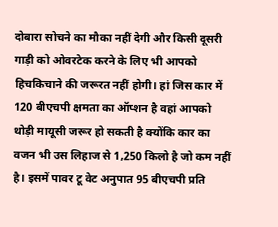दोबारा सोचने का मौका नहीं देगी और किसी दूसरी गाड़ी को ओवरटेक करने के लिए भी आपको हिचकिचाने की जरूरत नहीं होगी। हां जिस कार में 120 बीएचपी क्षमता का ऑप्शन है वहां आपको थोड़ी मायूसी जरूर हो सकती है क्योंकि कार का वजन भी उस लिहाज से 1,250 किलो है जो कम नहीं है। इसमें पावर टू वेट अनुपात 95 बीएचपी प्रति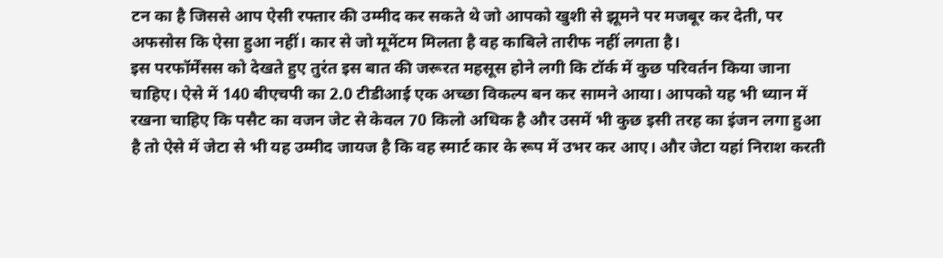टन का है जिससे आप ऐसी रफ्तार की उम्मीद कर सकते थे जो आपको खुशी से झूमने पर मजबूर कर देती, पर अफसोस कि ऐसा हुआ नहीं। कार से जो मूमेंटम मिलता है वह काबिले तारीफ नहीं लगता है।
इस परफॉर्मेंसस को देखते हुए तुरंत इस बात की जरूरत महसूस होने लगी कि टॉर्क में कुछ परिवर्तन किया जाना चाहिए। ऐसे में 140 बीएचपी का 2.0 टीडीआई एक अच्छा विकल्प बन कर सामने आया। आपको यह भी ध्यान में रखना चाहिए कि पसैट का वजन जेट से केवल 70 किलो अधिक है और उसमें भी कुछ इसी तरह का इंजन लगा हुआ है तो ऐसे में जेटा से भी यह उम्मीद जायज है कि वह स्मार्ट कार के रूप में उभर कर आए। और जेटा यहां निराश करती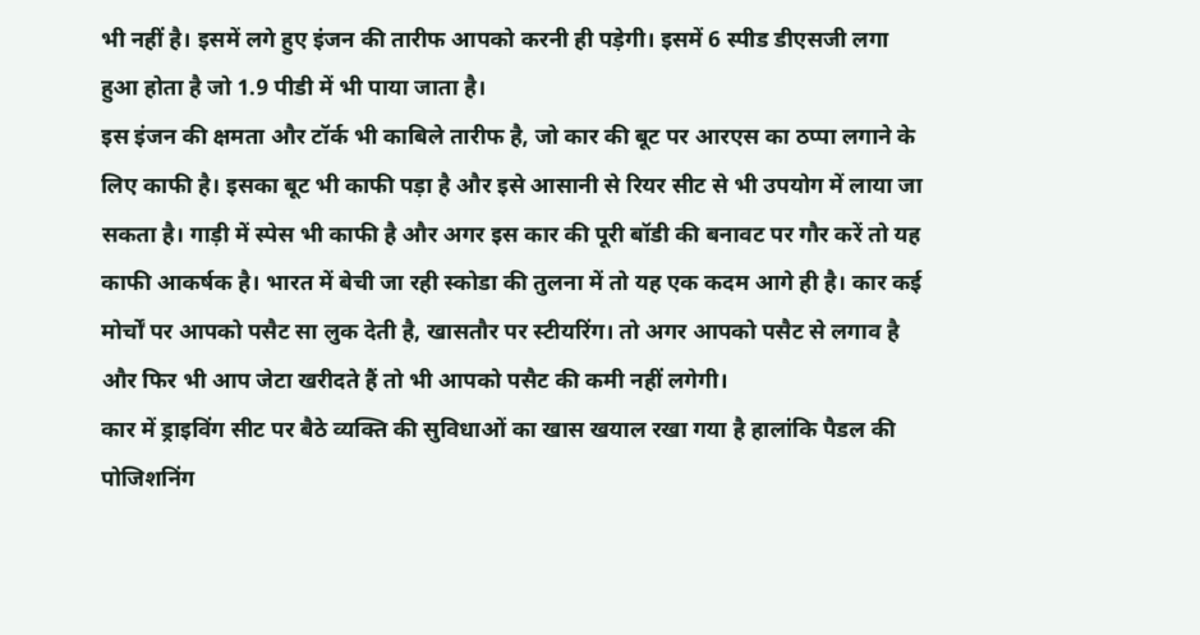भी नहीं है। इसमें लगे हुए इंजन की तारीफ आपको करनी ही पड़ेगी। इसमें 6 स्पीड डीएसजी लगा हुआ होता है जो 1.9 पीडी में भी पाया जाता है।
इस इंजन की क्षमता और टॉर्क भी काबिले तारीफ है, जो कार की बूट पर आरएस का ठप्पा लगाने के लिए काफी है। इसका बूट भी काफी पड़ा है और इसे आसानी से रियर सीट से भी उपयोग में लाया जा सकता है। गाड़ी में स्पेस भी काफी है और अगर इस कार की पूरी बॉडी की बनावट पर गौर करें तो यह काफी आकर्षक है। भारत में बेची जा रही स्कोडा की तुलना में तो यह एक कदम आगे ही है। कार कई मोर्चों पर आपको पसैट सा लुक देती है, खासतौर पर स्टीयरिंग। तो अगर आपको पसैट से लगाव है और फिर भी आप जेटा खरीदते हैं तो भी आपको पसैट की कमी नहीं लगेगी।
कार में ड्राइविंग सीट पर बैठे व्यक्ति की सुविधाओं का खास खयाल रखा गया है हालांकि पैडल की पोजिशनिंग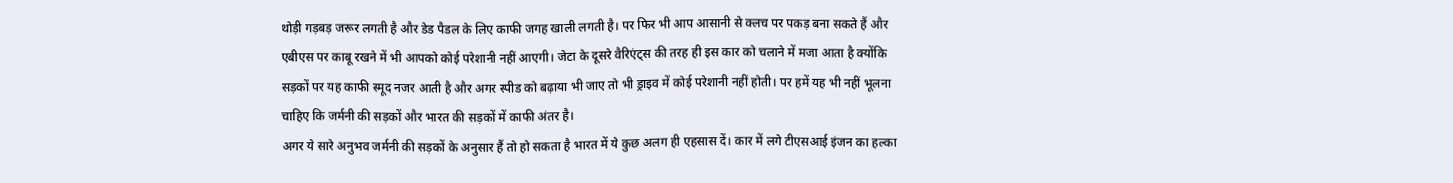थोड़ी गड़बड़ जरूर लगती है और डेड पैडल के लिए काफी जगह खाली लगती है। पर फिर भी आप आसानी से क्लच पर पकड़ बना सकते हैं और एबीएस पर काबू रखने में भी आपको कोई परेशानी नहीं आएगी। जेटा के दूसरे वैरिएंट्स की तरह ही इस कार को चलाने में मजा आता है क्योंकि सड़कों पर यह काफी स्मूद नजर आती है और अगर स्पीड को बढ़ाया भी जाए तो भी ड्राइव में कोई परेशानी नहीं होती। पर हमें यह भी नहीं भूलना चाहिए कि जर्मनी की सड़कों और भारत की सड़कों में काफी अंतर है।
अगर ये सारे अनुभव जर्मनी की सड़कों के अनुसार हैं तो हो सकता है भारत में ये कुछ अलग ही एहसास दें। कार में लगे टीएसआई इंजन का हल्का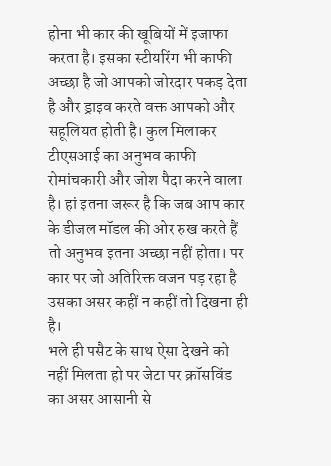होना भी कार की खूबियों में इजाफा करता है। इसका स्टीयरिंग भी काफी अच्छा है जो आपको जोरदार पकड़ देता है और ड्राइव करते वक्त आपको और सहूलियत होती है। कुल मिलाकर टीएसआई का अनुभव काफी रोमांचकारी और जोश पैदा करने वाला है। हां इतना जरूर है कि जब आप कार के डीजल मॉडल की ओर रुख करते हैं तो अनुभव इतना अच्छा नहीं होता। पर कार पर जो अतिरिक्त वजन पड़ रहा है उसका असर कहीं न कहीं तो दिखना ही है।
भले ही पसैट के साथ ऐसा देखने को नहीं मिलता हो पर जेटा पर क्रॉसविंड का असर आसानी से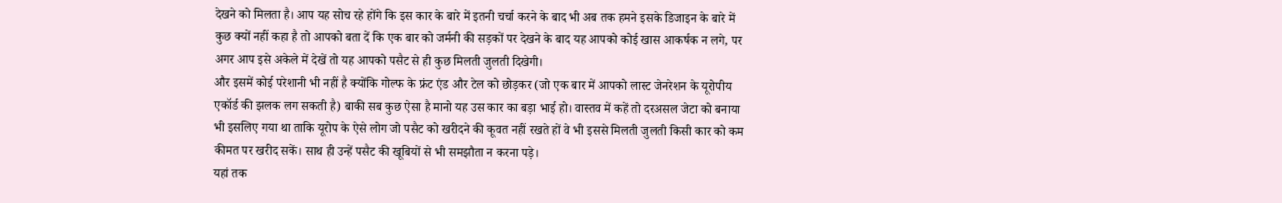देखने को मिलता है। आप यह सोच रहे होंगे कि इस कार के बारे में इतनी चर्चा करने के बाद भी अब तक हमने इसके डिजाइन के बारे में कुछ क्यों नहीं कहा है तो आपको बता दें कि एक बार को जर्मनी की सड़कों पर देखने के बाद यह आपको कोई खास आकर्षक न लगे, पर अगर आप इसे अकेले में देखें तो यह आपको पसैट से ही कुछ मिलती जुलती दिखेगी।
और इसमें कोई परेशानी भी नहीं है क्योंकि गोल्फ के फ्रंट एंड और टेल को छोड़कर (जो एक बार में आपको लास्ट जेनरेशन के यूरोपीय एकॉर्ड की झलक लग सकती है) बाकी सब कुछ ऐसा है मानो यह उस कार का बड़ा भाई हो। वास्तव में कहें तो दरअसल जेटा को बनाया भी इसलिए गया था ताकि यूरोप के ऐसे लोग जो पसैट को खरीदने की कूवत नहीं रखते हों वे भी इससे मिलती जुलती किसी कार को कम कीमत पर खरीद सकें। साथ ही उन्हें पसैट की खूबियों से भी समझौता न करना पड़े।
यहां तक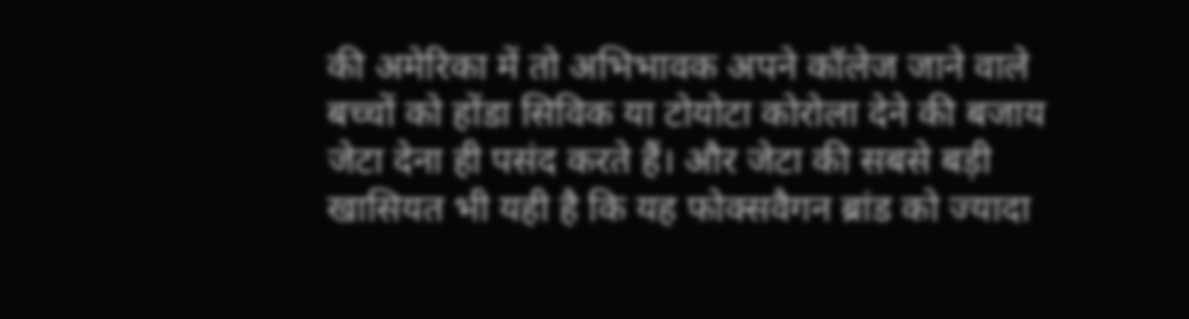की अमेरिका में तो अभिभावक अपने कॉलेज जाने वाले बच्चों को होंडा सिविक या टोयोटा कोरोला देने की बजाय जेटा देना ही पसंद करते हैं। और जेटा की सबसे बड़ी खासियत भी यही है कि यह फोक्सवैगन ब्रांड को ज्यादा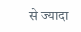से ज्यादा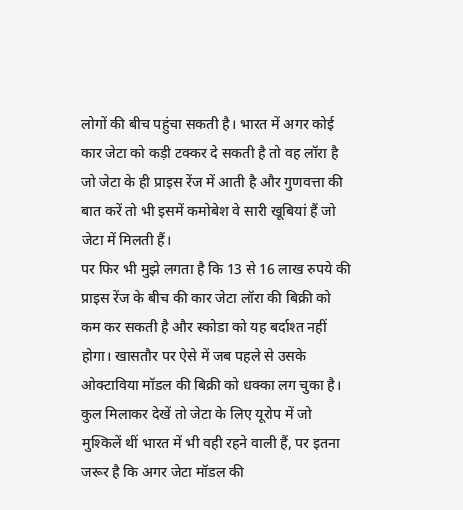लोगों की बीच पहुंचा सकती है। भारत में अगर कोई कार जेटा को कड़ी टक्कर दे सकती है तो वह लॉरा है जो जेटा के ही प्राइस रेंज में आती है और गुणवत्ता की बात करें तो भी इसमें कमोबेश वे सारी खूबियां हैं जो जेटा में मिलती हैं।
पर फिर भी मुझे लगता है कि 13 से 16 लाख रुपये की प्राइस रेंज के बीच की कार जेटा लॉरा की बिक्री को कम कर सकती है और स्कोडा को यह बर्दाश्त नहीं होगा। खासतौर पर ऐसे में जब पहले से उसके ओक्टाविया मॉडल की बिक्री को धक्का लग चुका है। कुल मिलाकर देखें तो जेटा के लिए यूरोप में जो मुश्किलें थीं भारत में भी वही रहने वाली हैं, पर इतना जरूर है कि अगर जेटा मॉडल की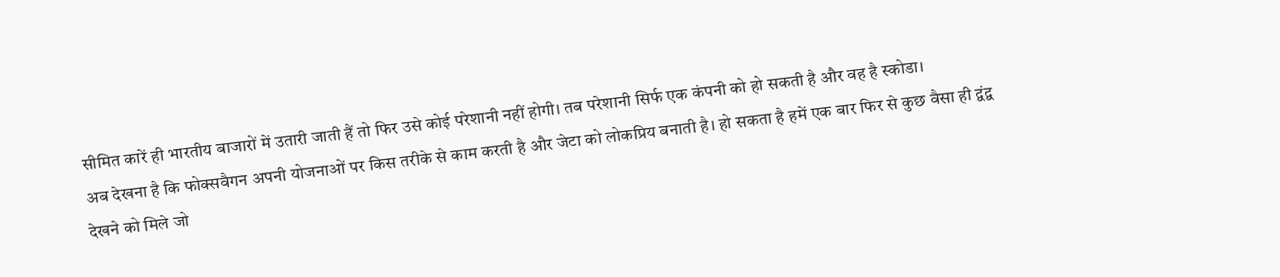सीमित कारें ही भारतीय बाजारों में उतारी जाती हैं तो फिर उसे कोई परेशानी नहीं होगी। तब परेशानी सिर्फ एक कंपनी को हो सकती है और वह है स्कोडा।
अब देखना है कि फोक्सवैगन अपनी योजनाओं पर किस तरीके से काम करती है और जेटा को लोकप्रिय बनाती है। हो सकता है हमें एक बार फिर से कुछ वैसा ही द्वंद्व देखने को मिले जो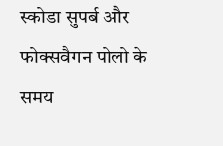स्कोडा सुपर्ब और फोक्सवैगन पोलो के समय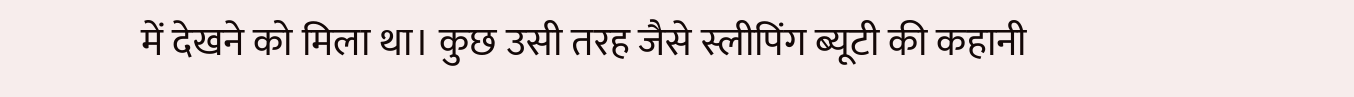में देखने को मिला था। कुछ उसी तरह जैसे स्लीपिंग ब्यूटी की कहानी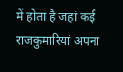में होता है जहां कई राजकुमारियां अपना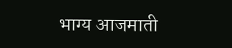भाग्य आजमाती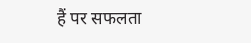हैं पर सफलता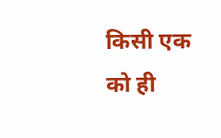किसी एक को ही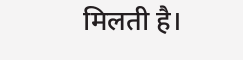मिलती है।